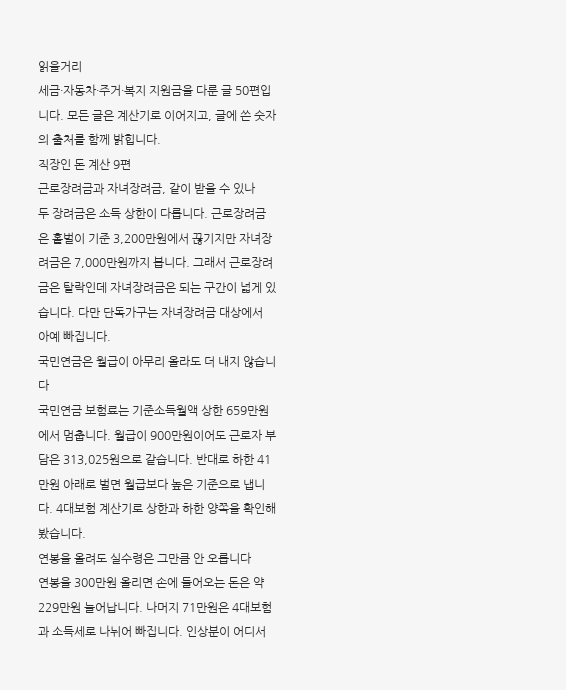읽을거리
세금·자동차·주거·복지 지원금을 다룬 글 50편입니다. 모든 글은 계산기로 이어지고, 글에 쓴 숫자의 출처를 함께 밝힙니다.
직장인 돈 계산 9편
근로장려금과 자녀장려금, 같이 받을 수 있나
두 장려금은 소득 상한이 다릅니다. 근로장려금은 홑벌이 기준 3,200만원에서 끊기지만 자녀장려금은 7,000만원까지 봅니다. 그래서 근로장려금은 탈락인데 자녀장려금은 되는 구간이 넓게 있습니다. 다만 단독가구는 자녀장려금 대상에서 아예 빠집니다.
국민연금은 월급이 아무리 올라도 더 내지 않습니다
국민연금 보험료는 기준소득월액 상한 659만원에서 멈춥니다. 월급이 900만원이어도 근로자 부담은 313,025원으로 같습니다. 반대로 하한 41만원 아래로 벌면 월급보다 높은 기준으로 냅니다. 4대보험 계산기로 상한과 하한 양쪽을 확인해 봤습니다.
연봉을 올려도 실수령은 그만큼 안 오릅니다
연봉을 300만원 올리면 손에 들어오는 돈은 약 229만원 늘어납니다. 나머지 71만원은 4대보험과 소득세로 나뉘어 빠집니다. 인상분이 어디서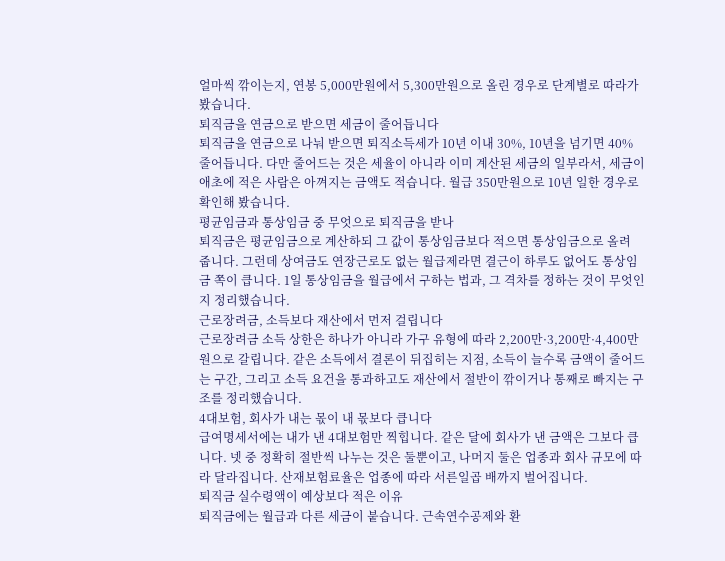얼마씩 깎이는지, 연봉 5,000만원에서 5,300만원으로 올린 경우로 단계별로 따라가 봤습니다.
퇴직금을 연금으로 받으면 세금이 줄어듭니다
퇴직금을 연금으로 나눠 받으면 퇴직소득세가 10년 이내 30%, 10년을 넘기면 40% 줄어듭니다. 다만 줄어드는 것은 세율이 아니라 이미 계산된 세금의 일부라서, 세금이 애초에 적은 사람은 아껴지는 금액도 적습니다. 월급 350만원으로 10년 일한 경우로 확인해 봤습니다.
평균임금과 통상임금 중 무엇으로 퇴직금을 받나
퇴직금은 평균임금으로 계산하되 그 값이 통상임금보다 적으면 통상임금으로 올려 줍니다. 그런데 상여금도 연장근로도 없는 월급제라면 결근이 하루도 없어도 통상임금 쪽이 큽니다. 1일 통상임금을 월급에서 구하는 법과, 그 격차를 정하는 것이 무엇인지 정리했습니다.
근로장려금, 소득보다 재산에서 먼저 걸립니다
근로장려금 소득 상한은 하나가 아니라 가구 유형에 따라 2,200만·3,200만·4,400만원으로 갈립니다. 같은 소득에서 결론이 뒤집히는 지점, 소득이 늘수록 금액이 줄어드는 구간, 그리고 소득 요건을 통과하고도 재산에서 절반이 깎이거나 통째로 빠지는 구조를 정리했습니다.
4대보험, 회사가 내는 몫이 내 몫보다 큽니다
급여명세서에는 내가 낸 4대보험만 찍힙니다. 같은 달에 회사가 낸 금액은 그보다 큽니다. 넷 중 정확히 절반씩 나누는 것은 둘뿐이고, 나머지 둘은 업종과 회사 규모에 따라 달라집니다. 산재보험료율은 업종에 따라 서른일곱 배까지 벌어집니다.
퇴직금 실수령액이 예상보다 적은 이유
퇴직금에는 월급과 다른 세금이 붙습니다. 근속연수공제와 환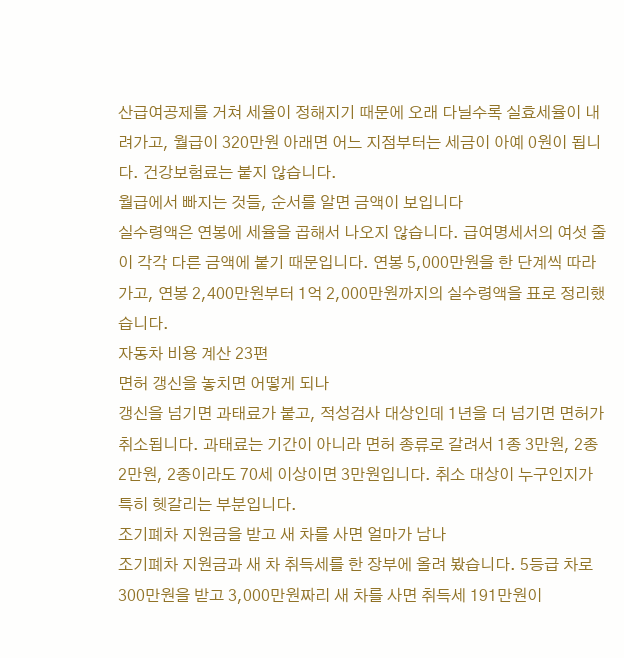산급여공제를 거쳐 세율이 정해지기 때문에 오래 다닐수록 실효세율이 내려가고, 월급이 320만원 아래면 어느 지점부터는 세금이 아예 0원이 됩니다. 건강보험료는 붙지 않습니다.
월급에서 빠지는 것들, 순서를 알면 금액이 보입니다
실수령액은 연봉에 세율을 곱해서 나오지 않습니다. 급여명세서의 여섯 줄이 각각 다른 금액에 붙기 때문입니다. 연봉 5,000만원을 한 단계씩 따라가고, 연봉 2,400만원부터 1억 2,000만원까지의 실수령액을 표로 정리했습니다.
자동차 비용 계산 23편
면허 갱신을 놓치면 어떻게 되나
갱신을 넘기면 과태료가 붙고, 적성검사 대상인데 1년을 더 넘기면 면허가 취소됩니다. 과태료는 기간이 아니라 면허 종류로 갈려서 1종 3만원, 2종 2만원, 2종이라도 70세 이상이면 3만원입니다. 취소 대상이 누구인지가 특히 헷갈리는 부분입니다.
조기폐차 지원금을 받고 새 차를 사면 얼마가 남나
조기폐차 지원금과 새 차 취득세를 한 장부에 올려 봤습니다. 5등급 차로 300만원을 받고 3,000만원짜리 새 차를 사면 취득세 191만원이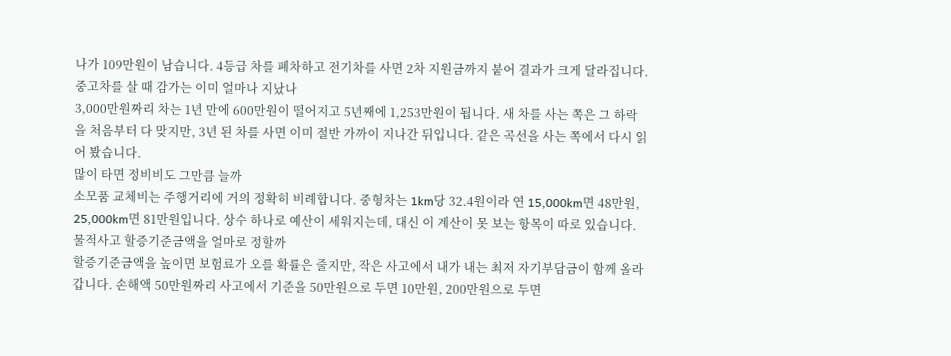나가 109만원이 남습니다. 4등급 차를 폐차하고 전기차를 사면 2차 지원금까지 붙어 결과가 크게 달라집니다.
중고차를 살 때 감가는 이미 얼마나 지났나
3,000만원짜리 차는 1년 만에 600만원이 떨어지고 5년째에 1,253만원이 됩니다. 새 차를 사는 쪽은 그 하락을 처음부터 다 맞지만, 3년 된 차를 사면 이미 절반 가까이 지나간 뒤입니다. 같은 곡선을 사는 쪽에서 다시 읽어 봤습니다.
많이 타면 정비비도 그만큼 늘까
소모품 교체비는 주행거리에 거의 정확히 비례합니다. 중형차는 1km당 32.4원이라 연 15,000km면 48만원, 25,000km면 81만원입니다. 상수 하나로 예산이 세워지는데, 대신 이 계산이 못 보는 항목이 따로 있습니다.
물적사고 할증기준금액을 얼마로 정할까
할증기준금액을 높이면 보험료가 오를 확률은 줄지만, 작은 사고에서 내가 내는 최저 자기부담금이 함께 올라갑니다. 손해액 50만원짜리 사고에서 기준을 50만원으로 두면 10만원, 200만원으로 두면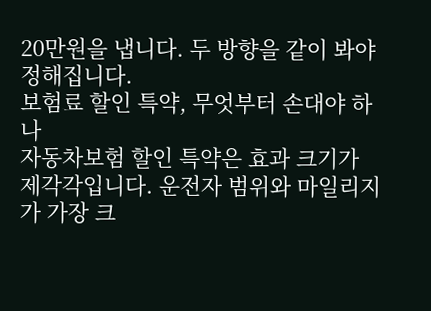20만원을 냅니다. 두 방향을 같이 봐야 정해집니다.
보험료 할인 특약, 무엇부터 손대야 하나
자동차보험 할인 특약은 효과 크기가 제각각입니다. 운전자 범위와 마일리지가 가장 크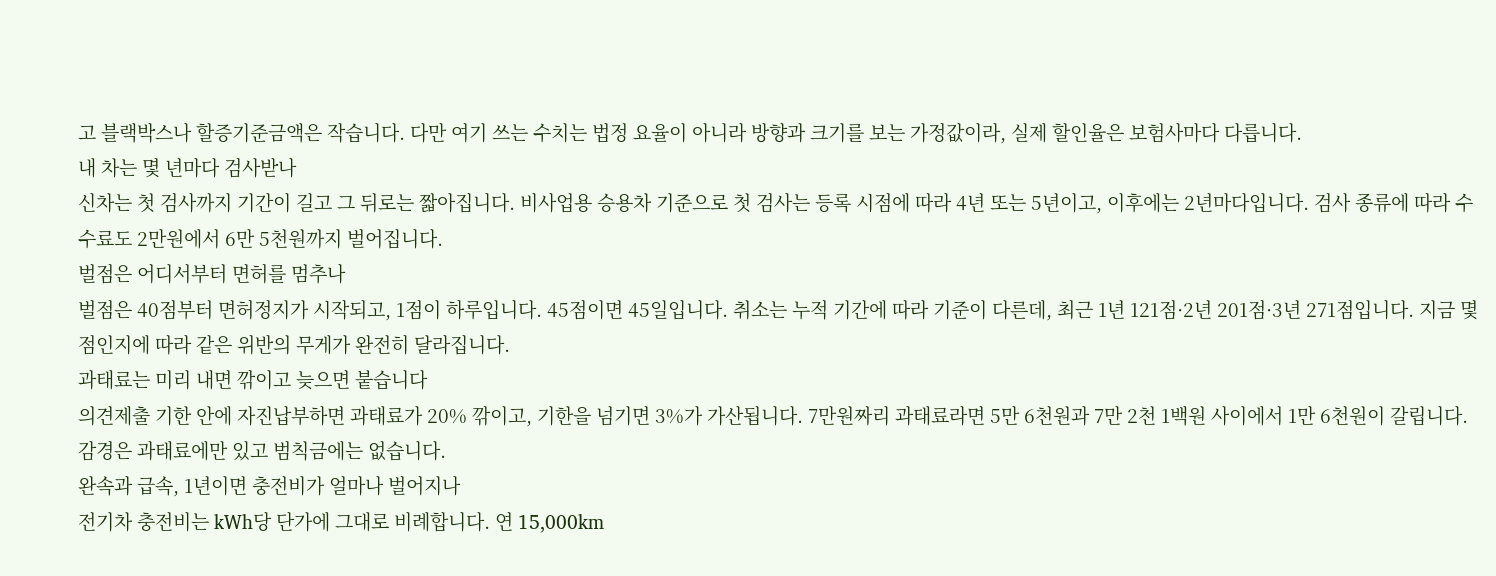고 블랙박스나 할증기준금액은 작습니다. 다만 여기 쓰는 수치는 법정 요율이 아니라 방향과 크기를 보는 가정값이라, 실제 할인율은 보험사마다 다릅니다.
내 차는 몇 년마다 검사받나
신차는 첫 검사까지 기간이 길고 그 뒤로는 짧아집니다. 비사업용 승용차 기준으로 첫 검사는 등록 시점에 따라 4년 또는 5년이고, 이후에는 2년마다입니다. 검사 종류에 따라 수수료도 2만원에서 6만 5천원까지 벌어집니다.
벌점은 어디서부터 면허를 멈추나
벌점은 40점부터 면허정지가 시작되고, 1점이 하루입니다. 45점이면 45일입니다. 취소는 누적 기간에 따라 기준이 다른데, 최근 1년 121점·2년 201점·3년 271점입니다. 지금 몇 점인지에 따라 같은 위반의 무게가 완전히 달라집니다.
과태료는 미리 내면 깎이고 늦으면 붙습니다
의견제출 기한 안에 자진납부하면 과태료가 20% 깎이고, 기한을 넘기면 3%가 가산됩니다. 7만원짜리 과태료라면 5만 6천원과 7만 2천 1백원 사이에서 1만 6천원이 갈립니다. 감경은 과태료에만 있고 범칙금에는 없습니다.
완속과 급속, 1년이면 충전비가 얼마나 벌어지나
전기차 충전비는 kWh당 단가에 그대로 비례합니다. 연 15,000km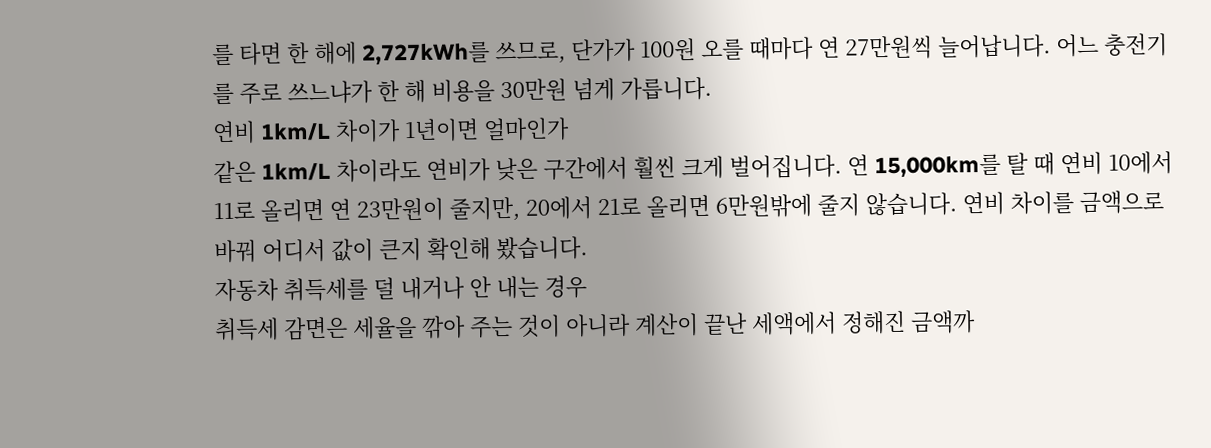를 타면 한 해에 2,727kWh를 쓰므로, 단가가 100원 오를 때마다 연 27만원씩 늘어납니다. 어느 충전기를 주로 쓰느냐가 한 해 비용을 30만원 넘게 가릅니다.
연비 1km/L 차이가 1년이면 얼마인가
같은 1km/L 차이라도 연비가 낮은 구간에서 훨씬 크게 벌어집니다. 연 15,000km를 탈 때 연비 10에서 11로 올리면 연 23만원이 줄지만, 20에서 21로 올리면 6만원밖에 줄지 않습니다. 연비 차이를 금액으로 바꿔 어디서 값이 큰지 확인해 봤습니다.
자동차 취득세를 덜 내거나 안 내는 경우
취득세 감면은 세율을 깎아 주는 것이 아니라 계산이 끝난 세액에서 정해진 금액까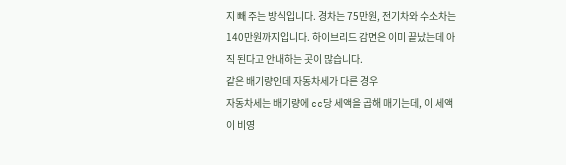지 빼 주는 방식입니다. 경차는 75만원, 전기차와 수소차는 140만원까지입니다. 하이브리드 감면은 이미 끝났는데 아직 된다고 안내하는 곳이 많습니다.
같은 배기량인데 자동차세가 다른 경우
자동차세는 배기량에 cc당 세액을 곱해 매기는데, 이 세액이 비영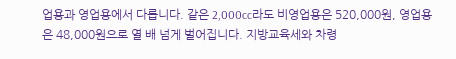업용과 영업용에서 다릅니다. 같은 2,000cc라도 비영업용은 520,000원, 영업용은 48,000원으로 열 배 넘게 벌어집니다. 지방교육세와 차령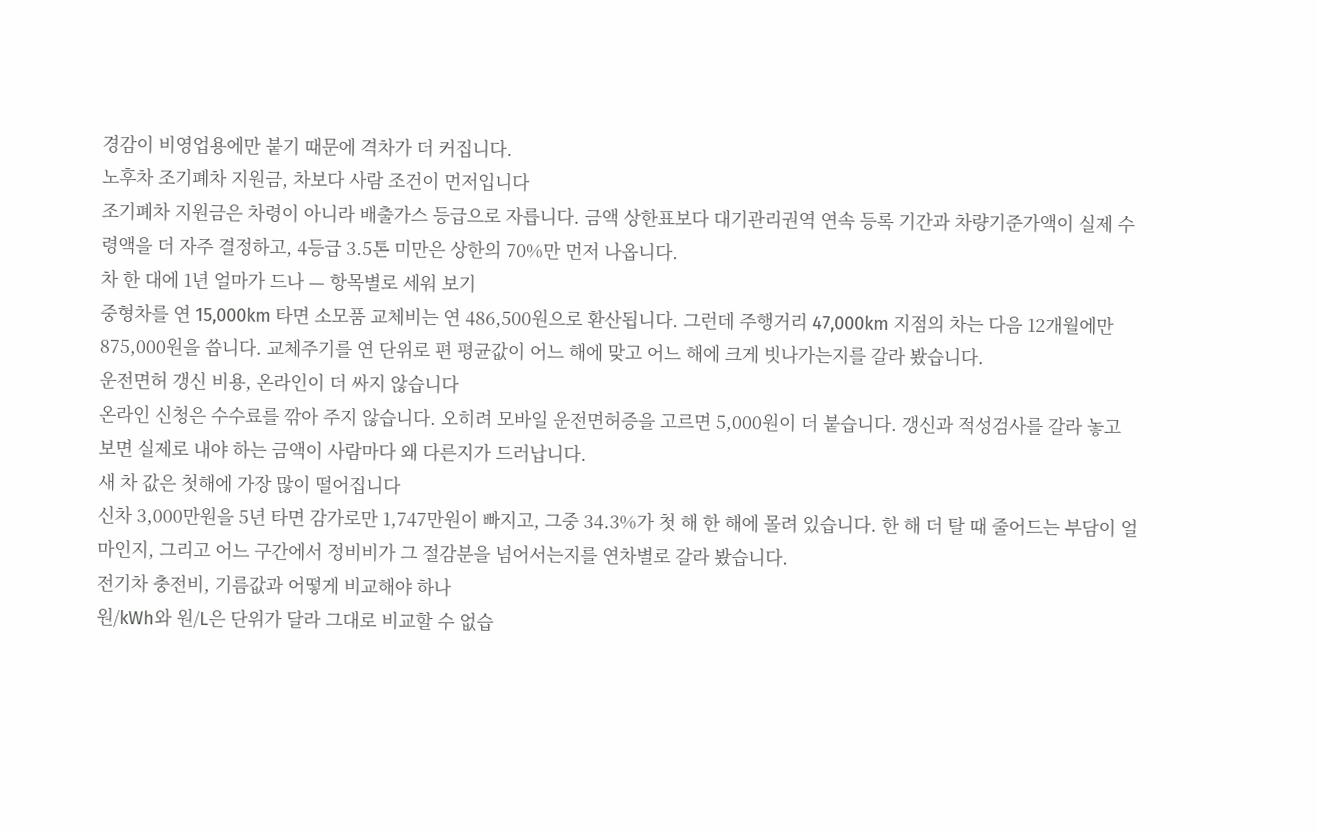경감이 비영업용에만 붙기 때문에 격차가 더 커집니다.
노후차 조기폐차 지원금, 차보다 사람 조건이 먼저입니다
조기폐차 지원금은 차령이 아니라 배출가스 등급으로 자릅니다. 금액 상한표보다 대기관리권역 연속 등록 기간과 차량기준가액이 실제 수령액을 더 자주 결정하고, 4등급 3.5톤 미만은 상한의 70%만 먼저 나옵니다.
차 한 대에 1년 얼마가 드나 — 항목별로 세워 보기
중형차를 연 15,000km 타면 소모품 교체비는 연 486,500원으로 환산됩니다. 그런데 주행거리 47,000km 지점의 차는 다음 12개월에만 875,000원을 씁니다. 교체주기를 연 단위로 편 평균값이 어느 해에 맞고 어느 해에 크게 빗나가는지를 갈라 봤습니다.
운전면허 갱신 비용, 온라인이 더 싸지 않습니다
온라인 신청은 수수료를 깎아 주지 않습니다. 오히려 모바일 운전면허증을 고르면 5,000원이 더 붙습니다. 갱신과 적성검사를 갈라 놓고 보면 실제로 내야 하는 금액이 사람마다 왜 다른지가 드러납니다.
새 차 값은 첫해에 가장 많이 떨어집니다
신차 3,000만원을 5년 타면 감가로만 1,747만원이 빠지고, 그중 34.3%가 첫 해 한 해에 몰려 있습니다. 한 해 더 탈 때 줄어드는 부담이 얼마인지, 그리고 어느 구간에서 정비비가 그 절감분을 넘어서는지를 연차별로 갈라 봤습니다.
전기차 충전비, 기름값과 어떻게 비교해야 하나
원/kWh와 원/L은 단위가 달라 그대로 비교할 수 없습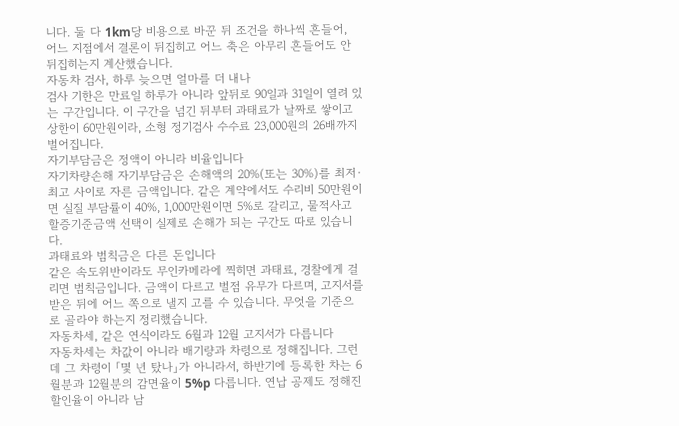니다. 둘 다 1km당 비용으로 바꾼 뒤 조건을 하나씩 흔들어, 어느 지점에서 결론이 뒤집히고 어느 축은 아무리 흔들어도 안 뒤집히는지 계산했습니다.
자동차 검사, 하루 늦으면 얼마를 더 내나
검사 기한은 만료일 하루가 아니라 앞뒤로 90일과 31일이 열려 있는 구간입니다. 이 구간을 넘긴 뒤부터 과태료가 날짜로 쌓이고 상한이 60만원이라, 소형 정기검사 수수료 23,000원의 26배까지 벌어집니다.
자기부담금은 정액이 아니라 비율입니다
자기차량손해 자기부담금은 손해액의 20%(또는 30%)를 최저·최고 사이로 자른 금액입니다. 같은 계약에서도 수리비 50만원이면 실질 부담률이 40%, 1,000만원이면 5%로 갈리고, 물적사고 할증기준금액 선택이 실제로 손해가 되는 구간도 따로 있습니다.
과태료와 범칙금은 다른 돈입니다
같은 속도위반이라도 무인카메라에 찍히면 과태료, 경찰에게 걸리면 범칙금입니다. 금액이 다르고 벌점 유무가 다르며, 고지서를 받은 뒤에 어느 쪽으로 낼지 고를 수 있습니다. 무엇을 기준으로 골라야 하는지 정리했습니다.
자동차세, 같은 연식이라도 6월과 12월 고지서가 다릅니다
자동차세는 차값이 아니라 배기량과 차령으로 정해집니다. 그런데 그 차령이 「몇 년 탔나」가 아니라서, 하반기에 등록한 차는 6월분과 12월분의 감면율이 5%p 다릅니다. 연납 공제도 정해진 할인율이 아니라 남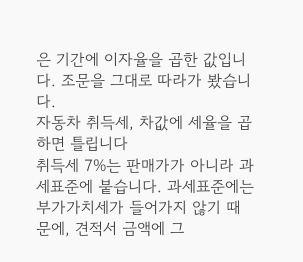은 기간에 이자율을 곱한 값입니다. 조문을 그대로 따라가 봤습니다.
자동차 취득세, 차값에 세율을 곱하면 틀립니다
취득세 7%는 판매가가 아니라 과세표준에 붙습니다. 과세표준에는 부가가치세가 들어가지 않기 때문에, 견적서 금액에 그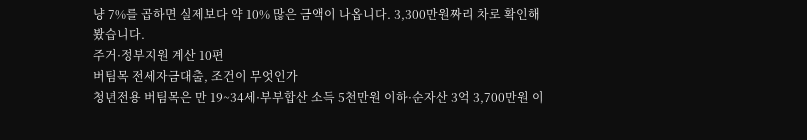냥 7%를 곱하면 실제보다 약 10% 많은 금액이 나옵니다. 3,300만원짜리 차로 확인해 봤습니다.
주거·정부지원 계산 10편
버팀목 전세자금대출, 조건이 무엇인가
청년전용 버팀목은 만 19~34세·부부합산 소득 5천만원 이하·순자산 3억 3,700만원 이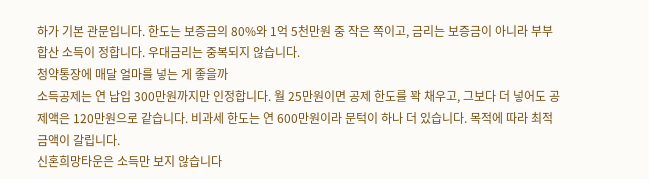하가 기본 관문입니다. 한도는 보증금의 80%와 1억 5천만원 중 작은 쪽이고, 금리는 보증금이 아니라 부부합산 소득이 정합니다. 우대금리는 중복되지 않습니다.
청약통장에 매달 얼마를 넣는 게 좋을까
소득공제는 연 납입 300만원까지만 인정합니다. 월 25만원이면 공제 한도를 꽉 채우고, 그보다 더 넣어도 공제액은 120만원으로 같습니다. 비과세 한도는 연 600만원이라 문턱이 하나 더 있습니다. 목적에 따라 최적 금액이 갈립니다.
신혼희망타운은 소득만 보지 않습니다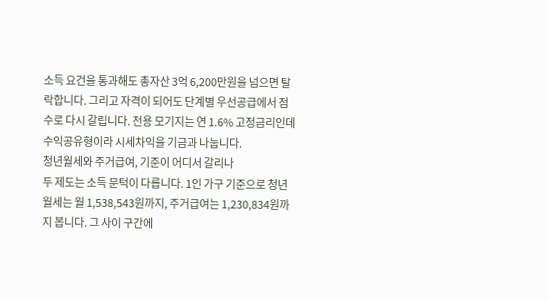소득 요건을 통과해도 총자산 3억 6,200만원을 넘으면 탈락합니다. 그리고 자격이 되어도 단계별 우선공급에서 점수로 다시 갈립니다. 전용 모기지는 연 1.6% 고정금리인데 수익공유형이라 시세차익을 기금과 나눕니다.
청년월세와 주거급여, 기준이 어디서 갈리나
두 제도는 소득 문턱이 다릅니다. 1인 가구 기준으로 청년월세는 월 1,538,543원까지, 주거급여는 1,230,834원까지 봅니다. 그 사이 구간에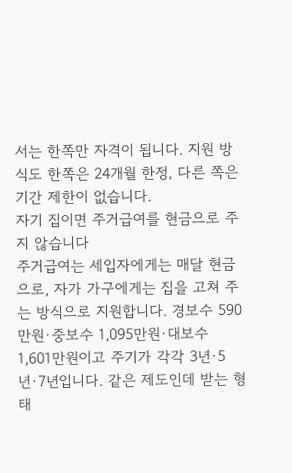서는 한쪽만 자격이 됩니다. 지원 방식도 한쪽은 24개월 한정, 다른 쪽은 기간 제한이 없습니다.
자기 집이면 주거급여를 현금으로 주지 않습니다
주거급여는 세입자에게는 매달 현금으로, 자가 가구에게는 집을 고쳐 주는 방식으로 지원합니다. 경보수 590만원·중보수 1,095만원·대보수 1,601만원이고 주기가 각각 3년·5년·7년입니다. 같은 제도인데 받는 형태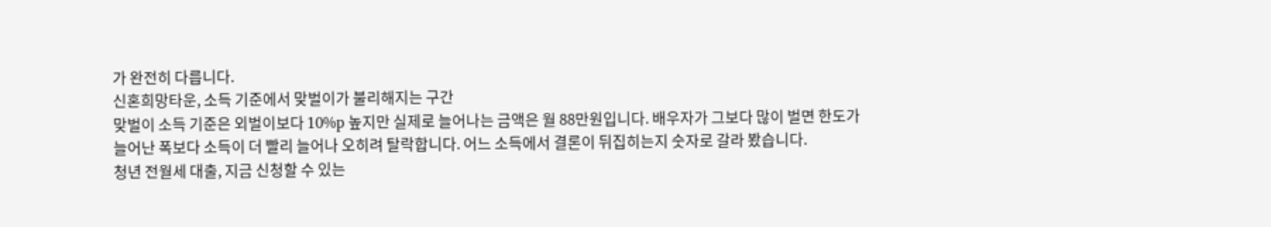가 완전히 다릅니다.
신혼희망타운, 소득 기준에서 맞벌이가 불리해지는 구간
맞벌이 소득 기준은 외벌이보다 10%p 높지만 실제로 늘어나는 금액은 월 88만원입니다. 배우자가 그보다 많이 벌면 한도가 늘어난 폭보다 소득이 더 빨리 늘어나 오히려 탈락합니다. 어느 소득에서 결론이 뒤집히는지 숫자로 갈라 봤습니다.
청년 전월세 대출, 지금 신청할 수 있는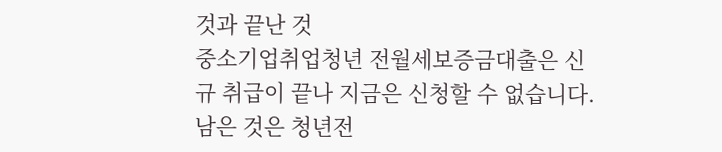것과 끝난 것
중소기업취업청년 전월세보증금대출은 신규 취급이 끝나 지금은 신청할 수 없습니다. 남은 것은 청년전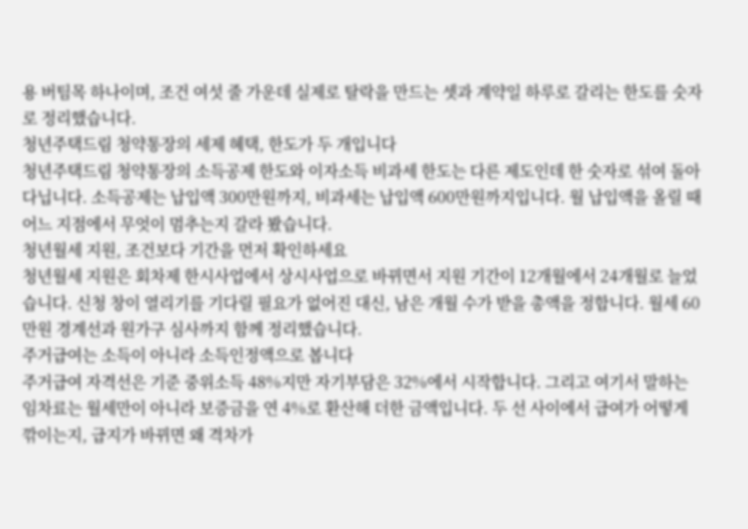용 버팀목 하나이며, 조건 여섯 줄 가운데 실제로 탈락을 만드는 셋과 계약일 하루로 갈리는 한도를 숫자로 정리했습니다.
청년주택드림 청약통장의 세제 혜택, 한도가 두 개입니다
청년주택드림 청약통장의 소득공제 한도와 이자소득 비과세 한도는 다른 제도인데 한 숫자로 섞여 돌아다닙니다. 소득공제는 납입액 300만원까지, 비과세는 납입액 600만원까지입니다. 월 납입액을 올릴 때 어느 지점에서 무엇이 멈추는지 갈라 봤습니다.
청년월세 지원, 조건보다 기간을 먼저 확인하세요
청년월세 지원은 회차제 한시사업에서 상시사업으로 바뀌면서 지원 기간이 12개월에서 24개월로 늘었습니다. 신청 창이 열리기를 기다릴 필요가 없어진 대신, 남은 개월 수가 받을 총액을 정합니다. 월세 60만원 경계선과 원가구 심사까지 함께 정리했습니다.
주거급여는 소득이 아니라 소득인정액으로 봅니다
주거급여 자격선은 기준 중위소득 48%지만 자기부담은 32%에서 시작합니다. 그리고 여기서 말하는 임차료는 월세만이 아니라 보증금을 연 4%로 환산해 더한 금액입니다. 두 선 사이에서 급여가 어떻게 깎이는지, 급지가 바뀌면 왜 격차가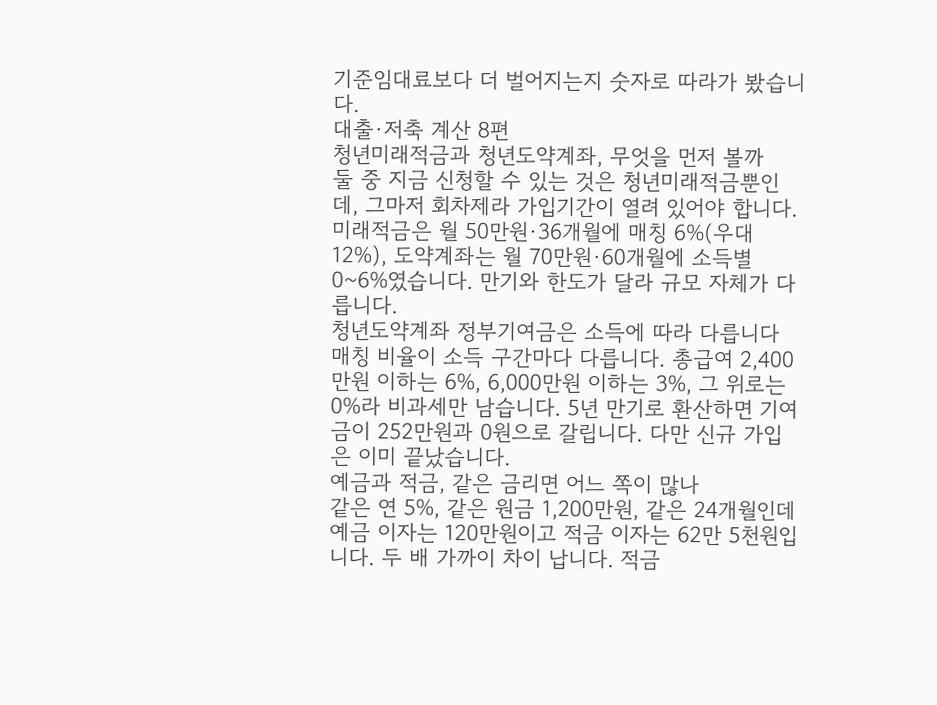기준임대료보다 더 벌어지는지 숫자로 따라가 봤습니다.
대출·저축 계산 8편
청년미래적금과 청년도약계좌, 무엇을 먼저 볼까
둘 중 지금 신청할 수 있는 것은 청년미래적금뿐인데, 그마저 회차제라 가입기간이 열려 있어야 합니다. 미래적금은 월 50만원·36개월에 매칭 6%(우대 12%), 도약계좌는 월 70만원·60개월에 소득별 0~6%였습니다. 만기와 한도가 달라 규모 자체가 다릅니다.
청년도약계좌 정부기여금은 소득에 따라 다릅니다
매칭 비율이 소득 구간마다 다릅니다. 총급여 2,400만원 이하는 6%, 6,000만원 이하는 3%, 그 위로는 0%라 비과세만 남습니다. 5년 만기로 환산하면 기여금이 252만원과 0원으로 갈립니다. 다만 신규 가입은 이미 끝났습니다.
예금과 적금, 같은 금리면 어느 쪽이 많나
같은 연 5%, 같은 원금 1,200만원, 같은 24개월인데 예금 이자는 120만원이고 적금 이자는 62만 5천원입니다. 두 배 가까이 차이 납니다. 적금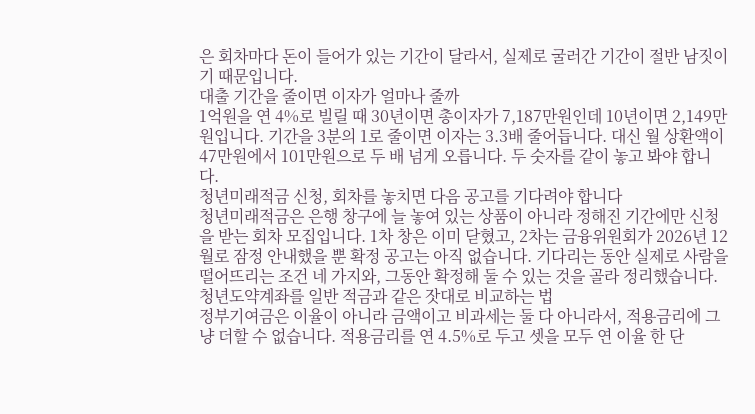은 회차마다 돈이 들어가 있는 기간이 달라서, 실제로 굴러간 기간이 절반 남짓이기 때문입니다.
대출 기간을 줄이면 이자가 얼마나 줄까
1억원을 연 4%로 빌릴 때 30년이면 총이자가 7,187만원인데 10년이면 2,149만원입니다. 기간을 3분의 1로 줄이면 이자는 3.3배 줄어듭니다. 대신 월 상환액이 47만원에서 101만원으로 두 배 넘게 오릅니다. 두 숫자를 같이 놓고 봐야 합니다.
청년미래적금 신청, 회차를 놓치면 다음 공고를 기다려야 합니다
청년미래적금은 은행 창구에 늘 놓여 있는 상품이 아니라 정해진 기간에만 신청을 받는 회차 모집입니다. 1차 창은 이미 닫혔고, 2차는 금융위원회가 2026년 12월로 잠정 안내했을 뿐 확정 공고는 아직 없습니다. 기다리는 동안 실제로 사람을 떨어뜨리는 조건 네 가지와, 그동안 확정해 둘 수 있는 것을 골라 정리했습니다.
청년도약계좌를 일반 적금과 같은 잣대로 비교하는 법
정부기여금은 이율이 아니라 금액이고 비과세는 둘 다 아니라서, 적용금리에 그냥 더할 수 없습니다. 적용금리를 연 4.5%로 두고 셋을 모두 연 이율 한 단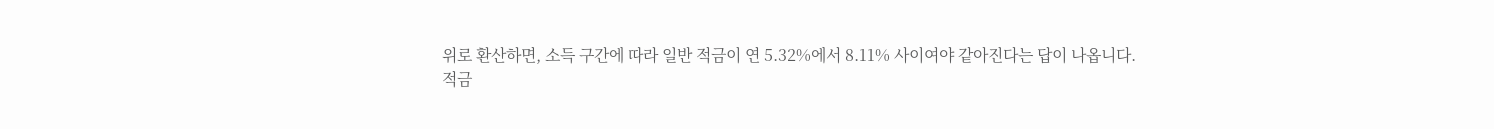위로 환산하면, 소득 구간에 따라 일반 적금이 연 5.32%에서 8.11% 사이여야 같아진다는 답이 나옵니다.
적금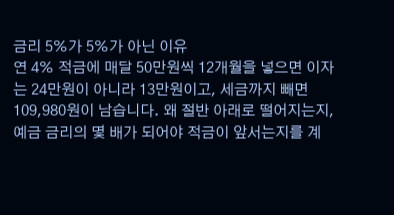금리 5%가 5%가 아닌 이유
연 4% 적금에 매달 50만원씩 12개월을 넣으면 이자는 24만원이 아니라 13만원이고, 세금까지 빼면 109,980원이 남습니다. 왜 절반 아래로 떨어지는지, 예금 금리의 몇 배가 되어야 적금이 앞서는지를 계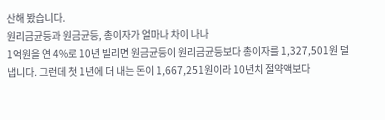산해 봤습니다.
원리금균등과 원금균등, 총이자가 얼마나 차이 나나
1억원을 연 4%로 10년 빌리면 원금균등이 원리금균등보다 총이자를 1,327,501원 덜 냅니다. 그런데 첫 1년에 더 내는 돈이 1,667,251원이라 10년치 절약액보다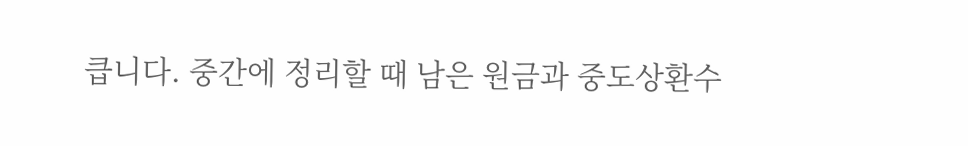큽니다. 중간에 정리할 때 남은 원금과 중도상환수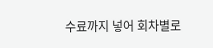수료까지 넣어 회차별로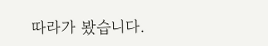따라가 봤습니다.